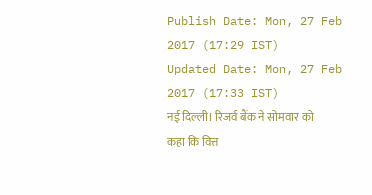Publish Date: Mon, 27 Feb 2017 (17:29 IST)
Updated Date: Mon, 27 Feb 2017 (17:33 IST)
नई दिल्ली। रिजर्व बैंक ने सोमवार को कहा कि वित्त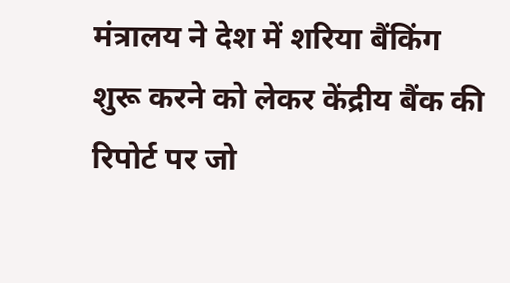मंत्रालय ने देश में शरिया बैंकिंग शुरू करने को लेकर केंद्रीय बैंक की रिपोर्ट पर जो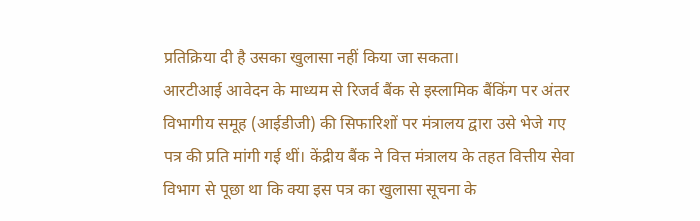प्रतिक्रिया दी है उसका खुलासा नहीं किया जा सकता।
आरटीआई आवेदन के माध्यम से रिजर्व बैंक से इस्लामिक बैंकिंग पर अंतर विभागीय समूह (आईडीजी) की सिफारिशों पर मंत्रालय द्वारा उसे भेजे गए पत्र की प्रति मांगी गई थीं। केंद्रीय बैंक ने वित्त मंत्रालय के तहत वित्तीय सेवा विभाग से पूछा था कि क्या इस पत्र का खुलासा सूचना के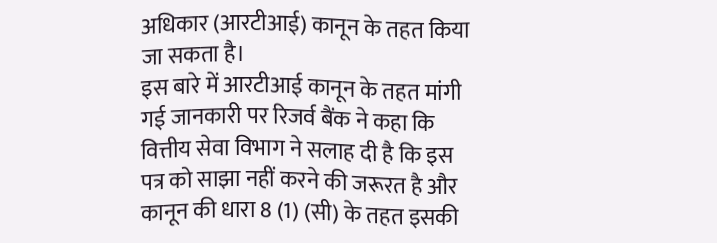अधिकार (आरटीआई) कानून के तहत किया जा सकता है।
इस बारे में आरटीआई कानून के तहत मांगी गई जानकारी पर रिजर्व बैंक ने कहा कि वित्तीय सेवा विभाग ने सलाह दी है कि इस पत्र को साझा नहीं करने की जरूरत है और कानून की धारा 8 (1) (सी) के तहत इसकी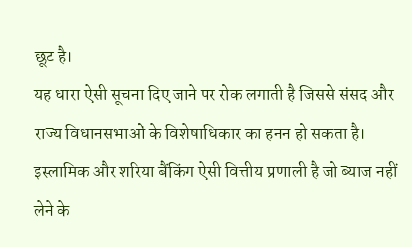छूट है।
यह धारा ऐसी सूचना दिए जाने पर रोक लगाती है जिससे संसद और राज्य विधानसभाओं के विशेषाधिकार का हनन हो सकता है। इस्लामिक और शरिया बैंकिंग ऐसी वित्तीय प्रणाली है जो ब्याज नहीं लेने के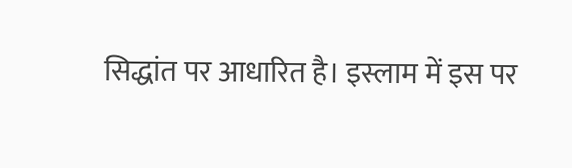सिद्धांत पर आधारित है। इस्लाम में इस पर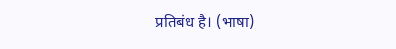प्रतिबंध है। (भाषा)